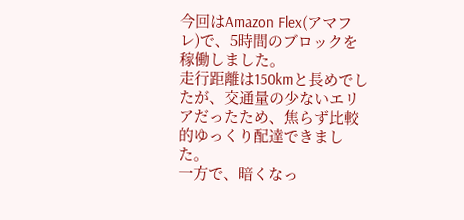今回はAmazon Flex(アマフレ)で、5時間のブロックを稼働しました。
走行距離は150kmと長めでしたが、交通量の少ないエリアだったため、焦らず比較的ゆっくり配達できました。
一方で、暗くなっ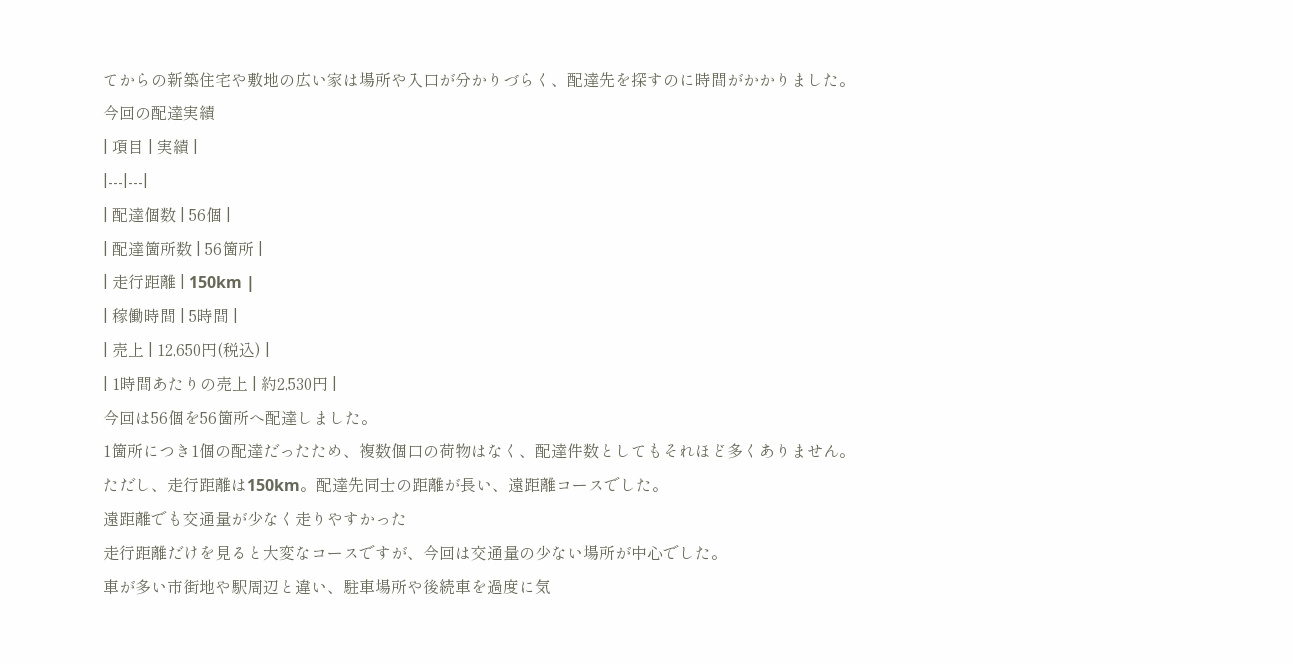てからの新築住宅や敷地の広い家は場所や入口が分かりづらく、配達先を探すのに時間がかかりました。
今回の配達実績
| 項目 | 実績 |
|---|---|
| 配達個数 | 56個 |
| 配達箇所数 | 56箇所 |
| 走行距離 | 150km |
| 稼働時間 | 5時間 |
| 売上 | 12,650円(税込) |
| 1時間あたりの売上 | 約2,530円 |
今回は56個を56箇所へ配達しました。
1箇所につき1個の配達だったため、複数個口の荷物はなく、配達件数としてもそれほど多くありません。
ただし、走行距離は150km。配達先同士の距離が長い、遠距離コースでした。
遠距離でも交通量が少なく走りやすかった
走行距離だけを見ると大変なコースですが、今回は交通量の少ない場所が中心でした。
車が多い市街地や駅周辺と違い、駐車場所や後続車を過度に気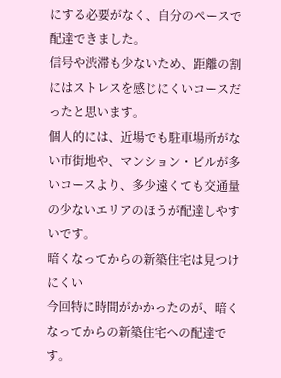にする必要がなく、自分のペースで配達できました。
信号や渋滞も少ないため、距離の割にはストレスを感じにくいコースだったと思います。
個人的には、近場でも駐車場所がない市街地や、マンション・ビルが多いコースより、多少遠くても交通量の少ないエリアのほうが配達しやすいです。
暗くなってからの新築住宅は見つけにくい
今回特に時間がかかったのが、暗くなってからの新築住宅への配達です。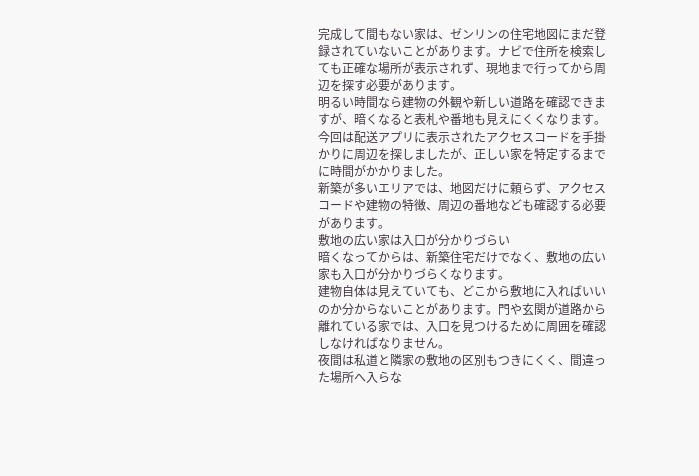完成して間もない家は、ゼンリンの住宅地図にまだ登録されていないことがあります。ナビで住所を検索しても正確な場所が表示されず、現地まで行ってから周辺を探す必要があります。
明るい時間なら建物の外観や新しい道路を確認できますが、暗くなると表札や番地も見えにくくなります。
今回は配送アプリに表示されたアクセスコードを手掛かりに周辺を探しましたが、正しい家を特定するまでに時間がかかりました。
新築が多いエリアでは、地図だけに頼らず、アクセスコードや建物の特徴、周辺の番地なども確認する必要があります。
敷地の広い家は入口が分かりづらい
暗くなってからは、新築住宅だけでなく、敷地の広い家も入口が分かりづらくなります。
建物自体は見えていても、どこから敷地に入ればいいのか分からないことがあります。門や玄関が道路から離れている家では、入口を見つけるために周囲を確認しなければなりません。
夜間は私道と隣家の敷地の区別もつきにくく、間違った場所へ入らな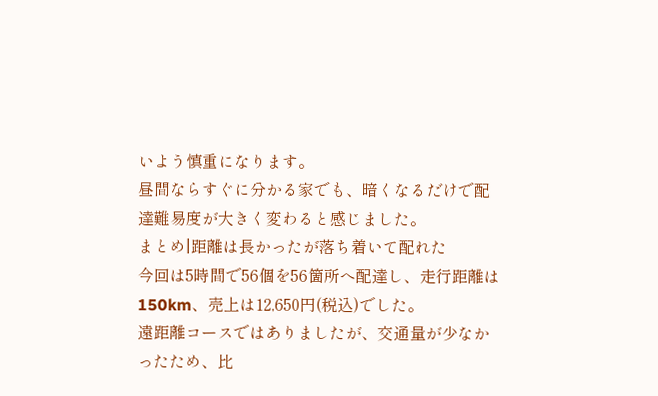いよう慎重になります。
昼間ならすぐに分かる家でも、暗くなるだけで配達難易度が大きく変わると感じました。
まとめ|距離は長かったが落ち着いて配れた
今回は5時間で56個を56箇所へ配達し、走行距離は150km、売上は12,650円(税込)でした。
遠距離コースではありましたが、交通量が少なかったため、比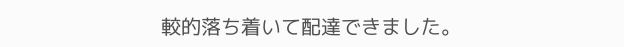較的落ち着いて配達できました。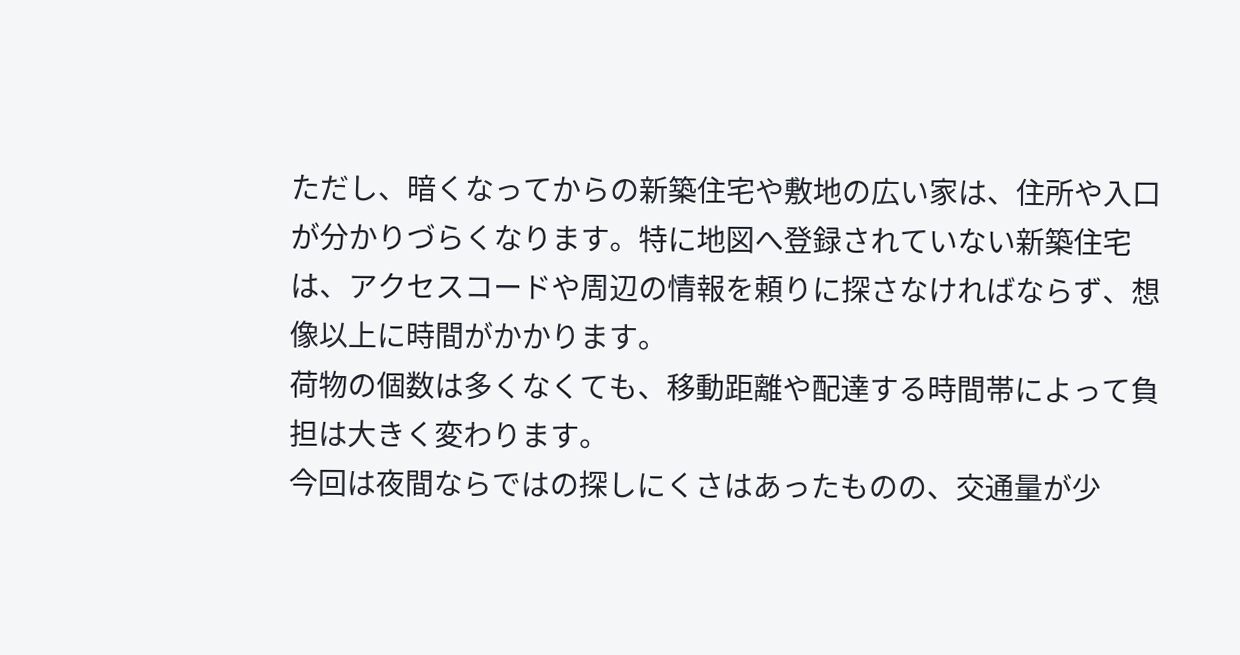ただし、暗くなってからの新築住宅や敷地の広い家は、住所や入口が分かりづらくなります。特に地図へ登録されていない新築住宅は、アクセスコードや周辺の情報を頼りに探さなければならず、想像以上に時間がかかります。
荷物の個数は多くなくても、移動距離や配達する時間帯によって負担は大きく変わります。
今回は夜間ならではの探しにくさはあったものの、交通量が少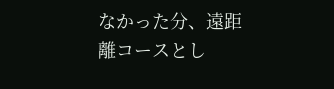なかった分、遠距離コースとし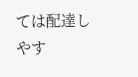ては配達しやす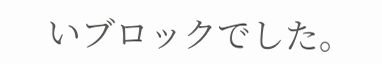いブロックでした。